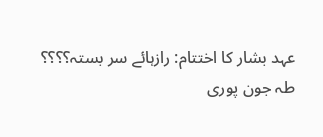عہد بشار کا اختتام: رازہائے سر بستہ؟؟؟؟
طہ جون پوری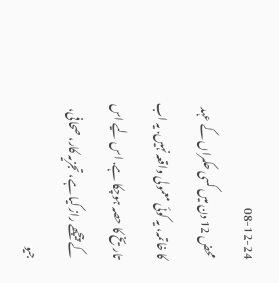08-12-24
محض 12 دن میں کسی حکمراں کے عہد کا خاتمہ، یہ کوئی معمولی واقعہ نہیں. یہ اب تاریخ کا حصہ ہوچکا ہے. اس لیے اس کے پیچھے راز کیا ہے، تجزیہ کار، صحافی، جیو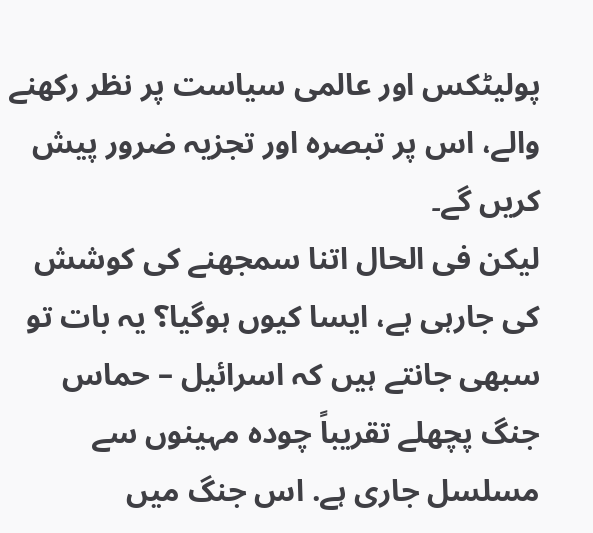پولیٹکس اور عالمی سیاست پر نظر رکھنے والے، اس پر تبصرہ اور تجزیہ ضرور پیش کریں گے۔
لیکن فی الحال اتنا سمجھنے کی کوشش کی جارہی ہے، ایسا کیوں ہوگیا؟ یہ بات تو سبھی جانتے ہیں کہ اسرائیل – حماس جنگ پچھلے تقریباً چودہ مہینوں سے مسلسل جاری ہے. اس جنگ میں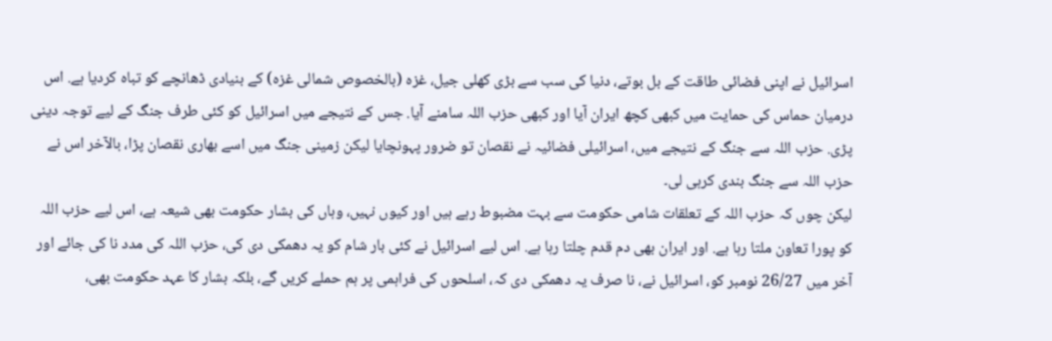اسرائیل نے اپنی فضائی طاقت کے بل بوتے، دنیا کی سب سے بڑی کھلی جیل، غزہ (بالخصوص شمالی غزہ) کے بنیادی ڈھانچے کو تباہ کردیا ہے. اس درمیان حماس کی حمایت میں کبھی کچھ ایران آیا اور کبھی حزب اللہ سامنے آیا. جس کے نتیجے میں اسرائیل کو کئی طرف جنگ کے لیے توجہ دینی پڑی. حزب اللہ سے جنگ کے نتیجے میں، اسرائیلی فضائیہ نے نقصان تو ضرور پہونچایا لیکن زمینی جنگ میں اسے بھاری نقصان پڑا، بالآخر اس نے حزب اللہ سے جنگ بندی کرہی لی۔
لیکن چوں کہ حزب اللہ کے تعلقات شامی حکومت سے بہت مضبوط رہے ہیں اور کیوں نہیں، وہاں کی بشار حکومت بھی شیعہ ہے، اس لیے حزب اللہ کو پورا تعاون ملتا رہا ہے. اور ایران بھی دم قدم چلتا رہا ہے. اس لیے اسرائیل نے کئی بار شام کو یہ دھمکی دی کی، حزب اللہ کی مدد نا کی جائے اور آخر میں 26/27 نومبر کو، اسرائیل نے، نا صرف یہ دھمکی دی کہ، اسلحوں کی فراہمی پر ہم حملے کریں گے، بلکہ بشار کا عہد حکومت بھی،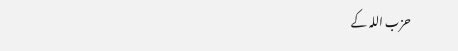حزب اللہ کے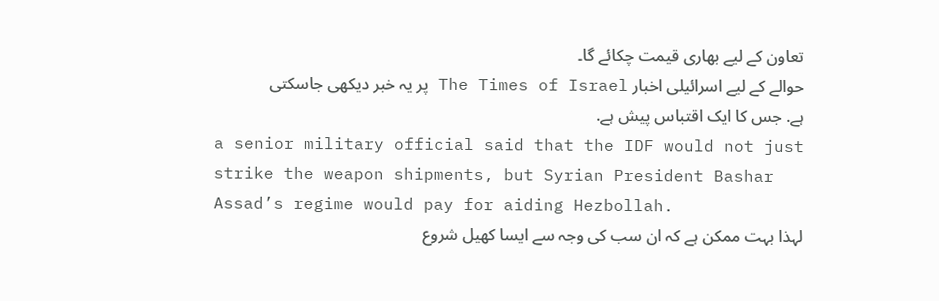تعاون کے لیے بھاری قیمت چکائے گا۔
حوالے کے لیے اسرائیلی اخبار The Times of Israel پر یہ خبر دیکھی جاسکتی ہے. جس کا ایک اقتباس پیش ہے.
a senior military official said that the IDF would not just strike the weapon shipments, but Syrian President Bashar Assad’s regime would pay for aiding Hezbollah.
لہذا بہت ممکن ہے کہ ان سب کی وجہ سے ایسا کھیل شروع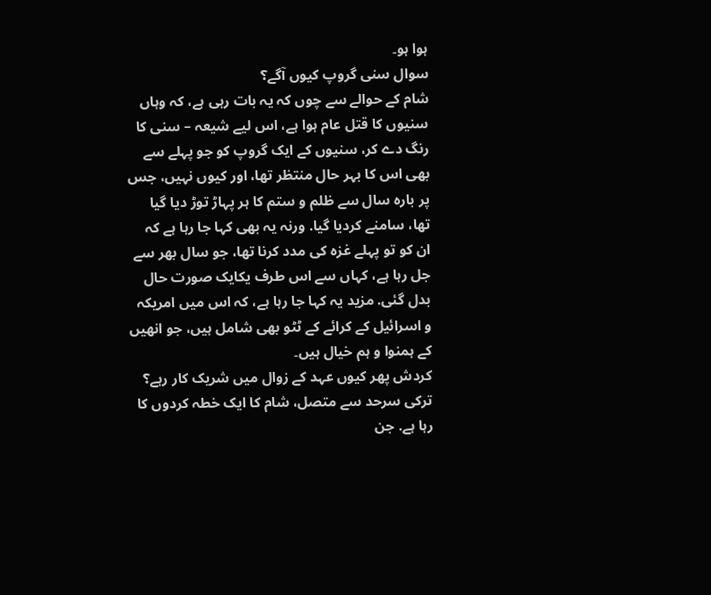ہوا ہو۔
سوال سنی گروپ کیوں آگے؟
شام کے حوالے سے چوں کہ یہ بات رہی ہے، کہ وہاں سنیوں کا قتل عام ہوا ہے، اس لیے شیعہ – سنی کا رنگ دے کر، سنیوں کے ایک گروپ کو جو پہلے سے بھی اس کا بہر حال منتظر تھا، اور کیوں نہیں، جس پر بارہ سال سے ظلم و ستم کا ہر پہاڑ توڑ دیا گیا تھا، سامنے کردیا گیا. ورنہ یہ بھی کہا جا رہا ہے کہ ان کو تو پہلے غزہ کی مدد کرنا تھا، جو سال بھر سے جل رہا ہے، کہاں سے اس طرف یکایک صورت حال بدل گئی. مزید یہ کہا جا رہا ہے، کہ اس میں امریکہ و اسرائیل کے کرائے کے ٹٹو بھی شامل ہیں، جو انھیں کے ہمنوا و ہم خیال ہیں۔
کردش پھر کیوں عہد کے زوال میں شریک کار رہے؟
ترکی سرحد سے متصل، شام کا ایک خطہ کردوں کا رہا ہے. جن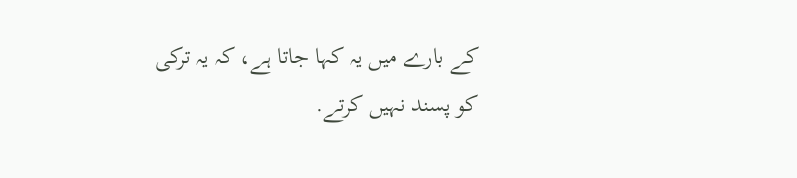کے بارے میں یہ کہا جاتا ہے، کہ یہ ترکی کو پسند نہیں کرتے.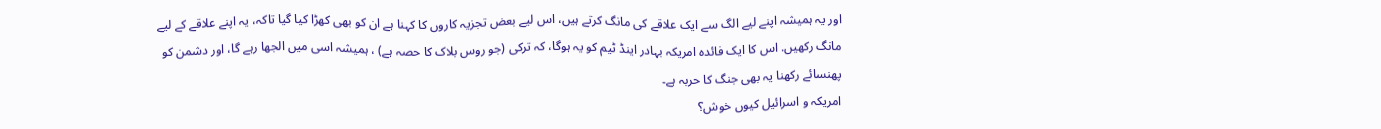اور یہ ہمیشہ اپنے لیے الگ سے ایک علاقے کی مانگ کرتے ہیں، اس لیے بعض تجزیہ کاروں کا کہنا ہے ان کو بھی کھڑا کیا گیا تاکہ، یہ اپنے علاقے کے لیے مانگ رکھیں. اس کا ایک فائدہ امریکہ بہادر اینڈ ٹیم کو یہ ہوگا، کہ ترکی (جو روس بلاک کا حصہ ہے) ، ہمیشہ اسی میں الجھا رہے گا، اور دشمن کو پھنسائے رکھنا یہ بھی جنگ کا حربہ ہے۔
امریکہ و اسرائیل کیوں خوش؟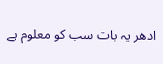ادھر یہ بات سب کو معلوم ہے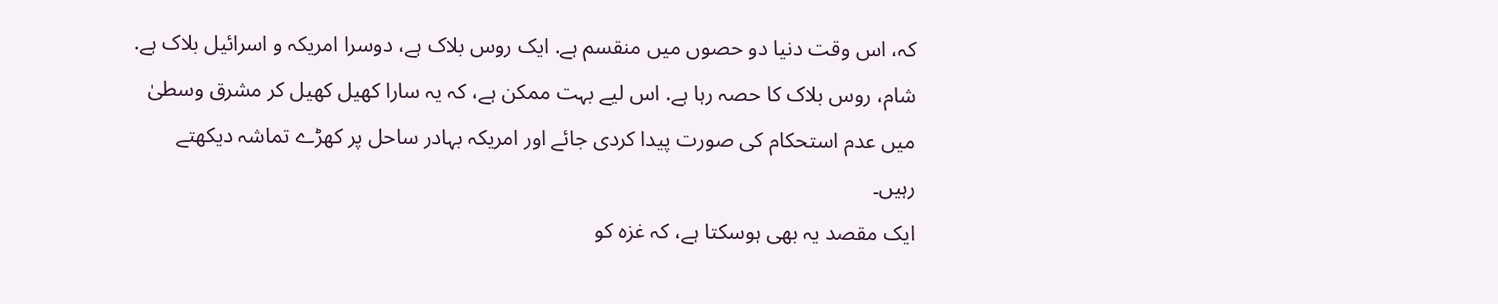کہ، اس وقت دنیا دو حصوں میں منقسم ہے. ایک روس بلاک ہے، دوسرا امریکہ و اسرائیل بلاک ہے. شام، روس بلاک کا حصہ رہا ہے. اس لیے بہت ممکن ہے، کہ یہ سارا کھیل کھیل کر مشرق وسطیٰ میں عدم استحکام کی صورت پیدا کردی جائے اور امریکہ بہادر ساحل پر کھڑے تماشہ دیکھتے رہیں۔
ایک مقصد یہ بھی ہوسکتا ہے، کہ غزہ کو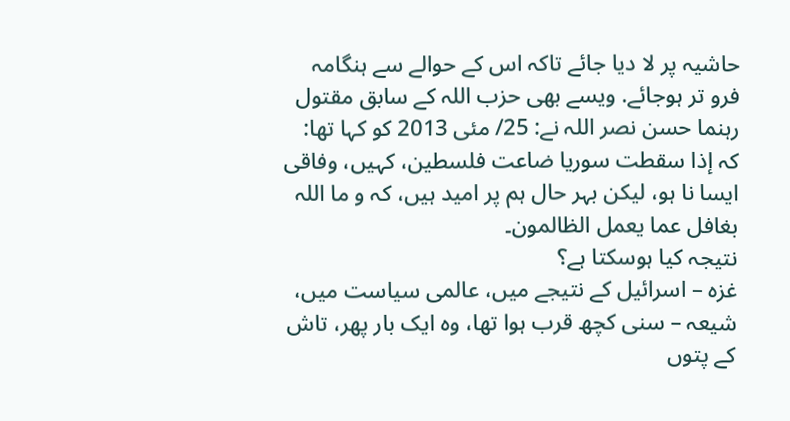حاشیہ پر لا دیا جائے تاکہ اس کے حوالے سے ہنگامہ فرو تر ہوجائے. ویسے بھی حزب اللہ کے سابق مقتول رہنما حسن نصر اللہ نے: 25/ مئی 2013 کو کہا تھا: کہ إذا سقطت سوريا ضاعت فلسطين، کہیں، وفاقی ایسا نا ہو، لیکن بہر حال ہم پر امید ہیں، کہ و ما اللہ بغافل عما یعمل الظالمون۔
نتیجہ کیا ہوسکتا ہے؟
غزہ – اسرائیل کے نتیجے میں، عالمی سیاست میں، شیعہ – سنی کچھ قرب ہوا تھا، وہ ایک بار پھر، تاش کے پتوں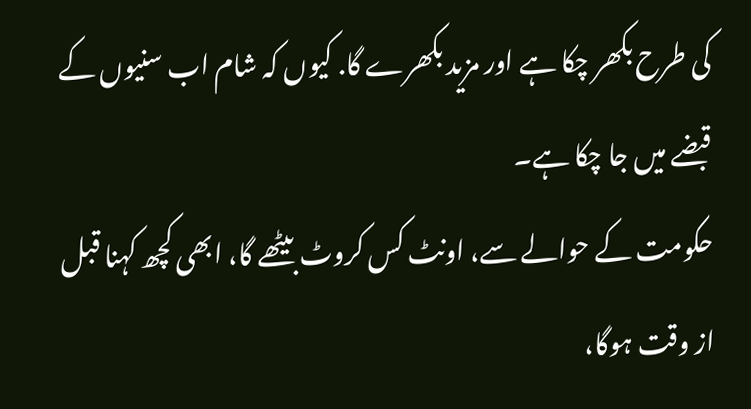کی طرح بکھر چکا ہے اور مزید بکھرے گا. کیوں کہ شام اب سنیوں کے قبضے میں جا چکا ہے۔
حکومت کے حوالے سے، اونٹ کس کروٹ بیٹھے گا، ابھی کچھ کہنا قبل از وقت ہوگا،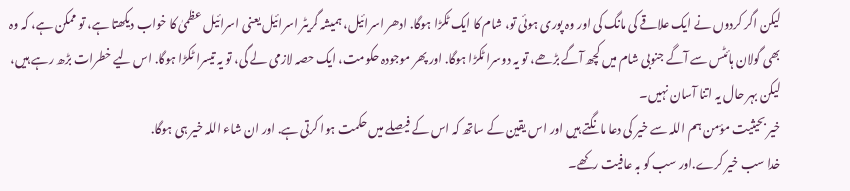لیکن اگر کردوں نے ایک علاقے کی مانگ کی اور وہ پوری ہوئی تو، شام کا ایک ٹکڑا ہوگا. ادھر اسرائیل، ہمیشہ گریٹر اسرائیل یعنی اسرائیل عظمیٰ کا خواب دیکھتا ہے، تو ممکن ہے، کہ وہ بھی گولان ہائٹس سے آگے جنوبی شام میں کچھ آگے بڑھے، تو یہ دوسرا ٹکڑا ہوگا. اور پھر موجودہ حکومت، ایک حصہ لازمی لے گی، تو یہ تیسرا ٹکڑا ہوگا. اس لیے خطرات بڑھ رہے ہیں، لیکن بہر حال یہ اتنا آسان نہیں۔
خیر بحیثیت مؤمن ہم اللہ سے خیر کی دعا مانگتے ہیں اور اس یقین کے ساتھ کہ اس کے فیصلے میں حکمت ہوا کرتی ہے. اور ان شاء اللہ خیر ہی ہوگا.
خدا سب خیر کرے.اور سب کو بہ عافیت رکھے۔